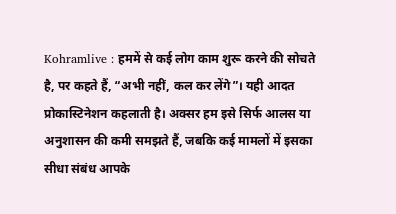Kohramlive : हममें से कई लोग काम शुरू करने की सोचते है, पर कहते हैं, “अभी नहीं, कल कर लेंगे”। यही आदत प्रोकास्टिनेशन कहलाती है। अक्सर हम इसे सिर्फ आलस या अनुशासन की कमी समझते हैं, जबकि कई मामलों में इसका सीधा संबंध आपके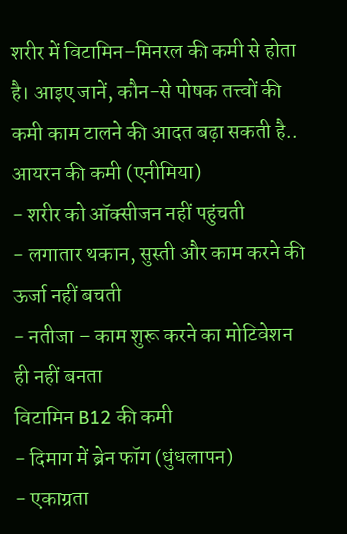शरीर में विटामिन–मिनरल की कमी से होता है। आइए जानें, कौन-से पोषक तत्त्वों की कमी काम टालने की आदत बढ़ा सकती है..
आयरन की कमी (एनीमिया)
- शरीर को ऑक्सीजन नहीं पहुंचती
- लगातार थकान, सुस्ती और काम करने की ऊर्जा नहीं बचती
- नतीजा – काम शुरू करने का मोटिवेशन ही नहीं बनता
विटामिन B12 की कमी
- दिमाग में ब्रेन फॉग (धुंधलापन)
- एकाग्रता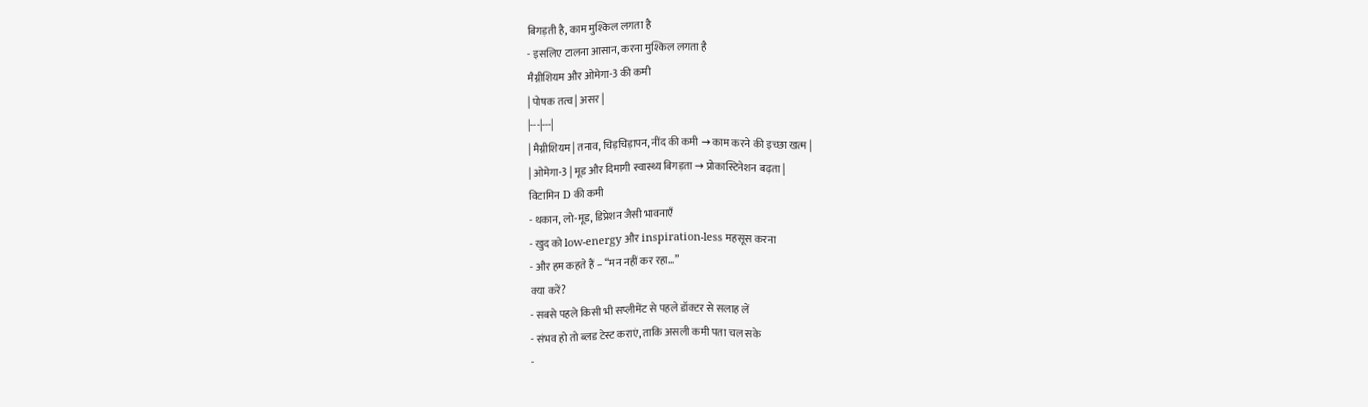बिगड़ती है, काम मुश्किल लगता है
- इसलिए टालना आसान, करना मुश्किल लगता है
मैग्नीशियम और ओमेगा-3 की कमी
| पोषक तत्व | असर |
|---|---|
| मैग्नीशियम | तनाव, चिड़चिड़ापन, नींद की कमी → काम करने की इच्छा खत्म |
| ओमेगा-3 | मूड और दिमागी स्वास्थ्य बिगड़ता → प्रोकास्टिनेशन बढ़ता |
विटामिन D की कमी
- थकान, लो-मूड, डिप्रेशन जैसी भावनाएँ
- खुद को low-energy और inspiration-less महसूस करना
- और हम कहते हैं – “मन नहीं कर रहा…”
क्या करें?
- सबसे पहले किसी भी सप्लीमेंट से पहले डॉक्टर से सलाह लें
- संभव हो तो ब्लड टेस्ट कराएं, ताकि असली कमी पता चल सके
-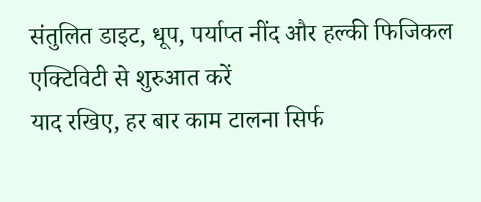संतुलित डाइट, धूप, पर्याप्त नींद और हल्की फिजिकल एक्टिविटी से शुरुआत करें
याद रखिए, हर बार काम टालना सिर्फ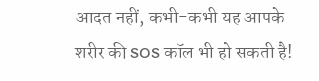आदत नहीं, कभी-कभी यह आपके शरीर की SOS कॉल भी हो सकती है!